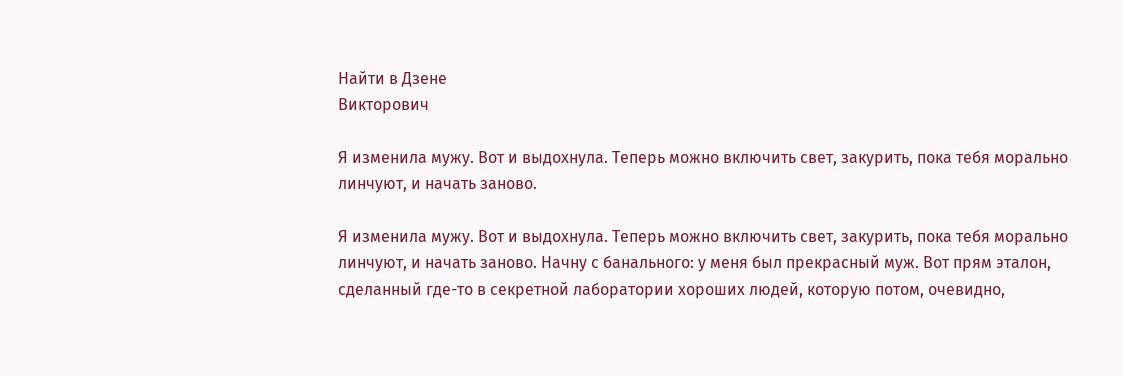Найти в Дзене
Викторович

Я изменила мужу. Вот и выдохнула. Теперь можно включить свет, закурить, пока тебя морально линчуют, и начать заново.

Я изменила мужу. Вот и выдохнула. Теперь можно включить свет, закурить, пока тебя морально линчуют, и начать заново. Начну с банального: у меня был прекрасный муж. Вот прям эталон, сделанный где-то в секретной лаборатории хороших людей, которую потом, очевидно,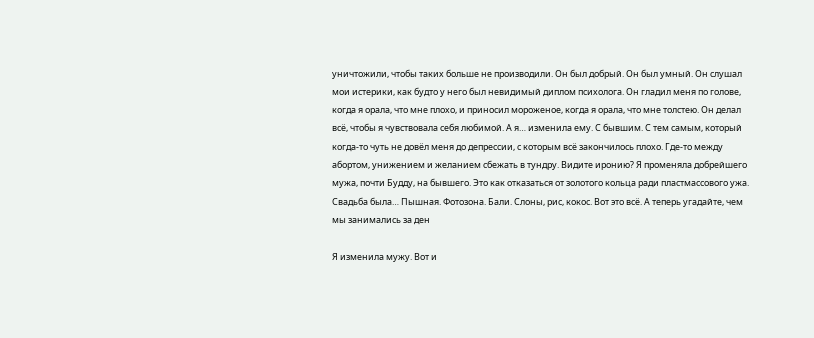уничтожили, чтобы таких больше не производили. Он был добрый. Он был умный. Он слушал мои истерики, как будто у него был невидимый диплом психолога. Он гладил меня по голове, когда я орала, что мне плохо, и приносил мороженое, когда я орала, что мне толстею. Он делал всё, чтобы я чувствовала себя любимой. А я… изменила ему. С бывшим. С тем самым, который когда-то чуть не довёл меня до депрессии, с которым всё закончилось плохо. Где-то между абортом, унижением и желанием сбежать в тундру. Видите иронию? Я променяла добрейшего мужа, почти Будду, на бывшего. Это как отказаться от золотого кольца ради пластмассового ужа. Свадьба была… Пышная. Фотозона. Бали. Слоны, рис, кокос. Вот это всё. А теперь угадайте, чем мы занимались за ден

Я изменила мужу. Вот и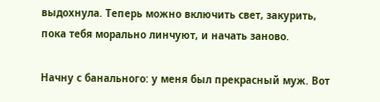выдохнула. Теперь можно включить свет, закурить, пока тебя морально линчуют, и начать заново.

Начну с банального: у меня был прекрасный муж. Вот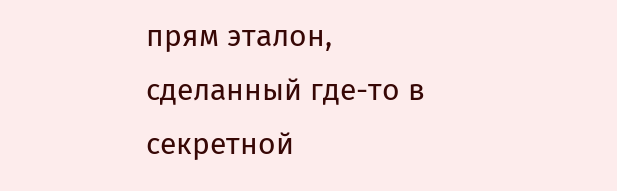прям эталон, сделанный где-то в секретной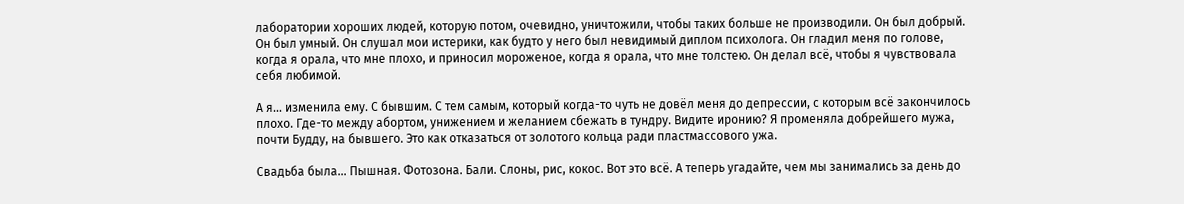лаборатории хороших людей, которую потом, очевидно, уничтожили, чтобы таких больше не производили. Он был добрый. Он был умный. Он слушал мои истерики, как будто у него был невидимый диплом психолога. Он гладил меня по голове, когда я орала, что мне плохо, и приносил мороженое, когда я орала, что мне толстею. Он делал всё, чтобы я чувствовала себя любимой.

А я… изменила ему. С бывшим. С тем самым, который когда-то чуть не довёл меня до депрессии, с которым всё закончилось плохо. Где-то между абортом, унижением и желанием сбежать в тундру. Видите иронию? Я променяла добрейшего мужа, почти Будду, на бывшего. Это как отказаться от золотого кольца ради пластмассового ужа.

Свадьба была… Пышная. Фотозона. Бали. Слоны, рис, кокос. Вот это всё. А теперь угадайте, чем мы занимались за день до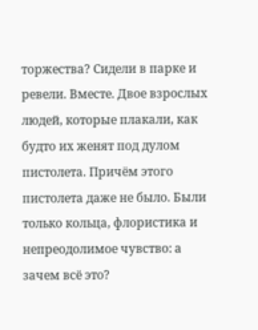торжества? Сидели в парке и ревели. Вместе. Двое взрослых людей, которые плакали, как будто их женят под дулом пистолета. Причём этого пистолета даже не было. Были только кольца, флористика и непреодолимое чувство: а зачем всё это?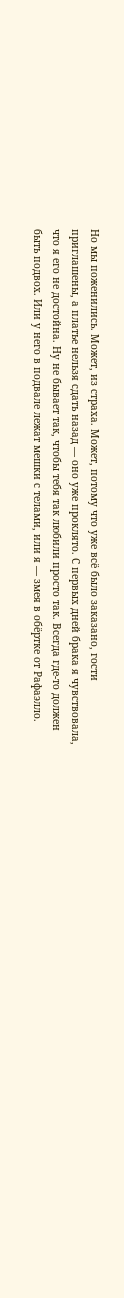Но мы поженились. Может, из страха. Может, потому что уже всё было заказано, гости приглашены, а платье нельзя сдать назад — оно уже проклято. С первых дней брака я чувствовала, что я его не достойна. Ну не бывает так, чтобы тебя так любили просто так. Всегда где-то должен быть подвох. Или у него в подвале лежат мешки с телами, или я — змея в обёртке от Рафаэлло.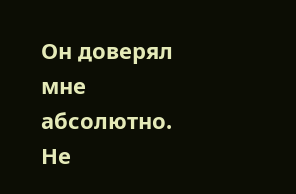Он доверял мне абсолютно. Не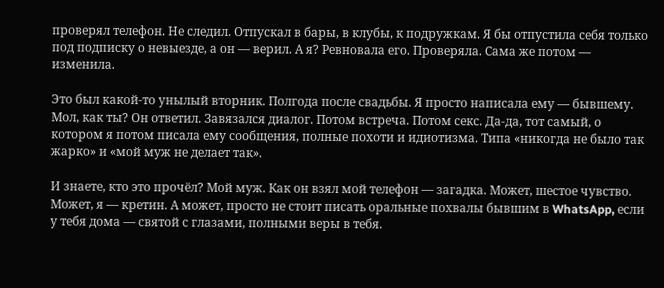проверял телефон. Не следил. Отпускал в бары, в клубы, к подружкам. Я бы отпустила себя только под подписку о невыезде, а он — верил. А я? Ревновала его. Проверяла. Сама же потом — изменила.

Это был какой-то унылый вторник. Полгода после свадьбы. Я просто написала ему — бывшему. Мол, как ты? Он ответил. Завязался диалог. Потом встреча. Потом секс. Да-да, тот самый, о котором я потом писала ему сообщения, полные похоти и идиотизма. Типа «никогда не было так жарко» и «мой муж не делает так».

И знаете, кто это прочёл? Мой муж. Как он взял мой телефон — загадка. Может, шестое чувство. Может, я — кретин. А может, просто не стоит писать оральные похвалы бывшим в WhatsApp, если у тебя дома — святой с глазами, полными веры в тебя.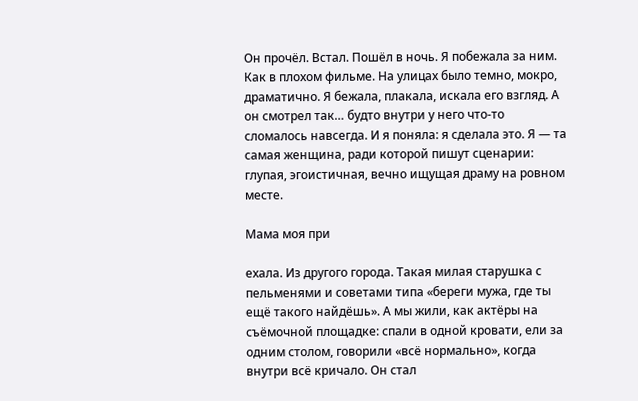Он прочёл. Встал. Пошёл в ночь. Я побежала за ним. Как в плохом фильме. На улицах было темно, мокро, драматично. Я бежала, плакала, искала его взгляд. А он смотрел так… будто внутри у него что-то сломалось навсегда. И я поняла: я сделала это. Я — та самая женщина, ради которой пишут сценарии: глупая, эгоистичная, вечно ищущая драму на ровном месте.

Мама моя при

ехала. Из другого города. Такая милая старушка с пельменями и советами типа «береги мужа, где ты ещё такого найдёшь». А мы жили, как актёры на съёмочной площадке: спали в одной кровати, ели за одним столом, говорили «всё нормально», когда внутри всё кричало. Он стал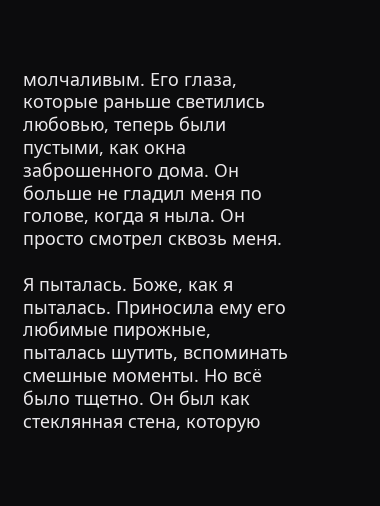молчаливым. Его глаза, которые раньше светились любовью, теперь были пустыми, как окна заброшенного дома. Он больше не гладил меня по голове, когда я ныла. Он просто смотрел сквозь меня.

Я пыталась. Боже, как я пыталась. Приносила ему его любимые пирожные, пыталась шутить, вспоминать смешные моменты. Но всё было тщетно. Он был как стеклянная стена, которую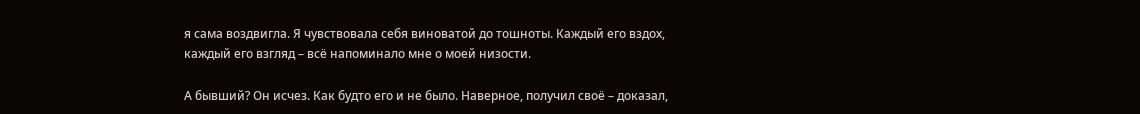я сама воздвигла. Я чувствовала себя виноватой до тошноты. Каждый его вздох, каждый его взгляд – всё напоминало мне о моей низости.

А бывший? Он исчез. Как будто его и не было. Наверное, получил своё – доказал,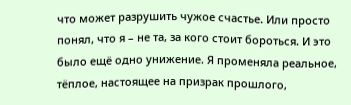что может разрушить чужое счастье. Или просто понял, что я – не та, за кого стоит бороться. И это было ещё одно унижение. Я променяла реальное, тёплое, настоящее на призрак прошлого,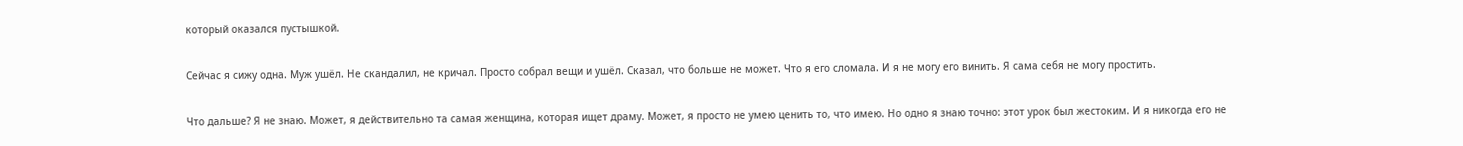который оказался пустышкой.

Сейчас я сижу одна. Муж ушёл. Не скандалил, не кричал. Просто собрал вещи и ушёл. Сказал, что больше не может. Что я его сломала. И я не могу его винить. Я сама себя не могу простить.

Что дальше? Я не знаю. Может, я действительно та самая женщина, которая ищет драму. Может, я просто не умею ценить то, что имею. Но одно я знаю точно: этот урок был жестоким. И я никогда его не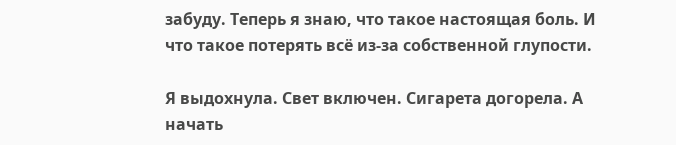забуду. Теперь я знаю, что такое настоящая боль. И что такое потерять всё из-за собственной глупости.

Я выдохнула. Свет включен. Сигарета догорела. А начать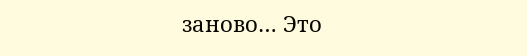заново… Это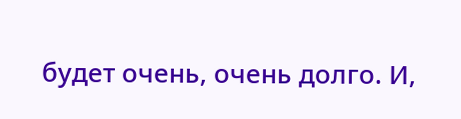будет очень, очень долго. И,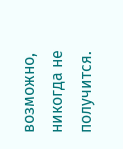возможно, никогда не получится.